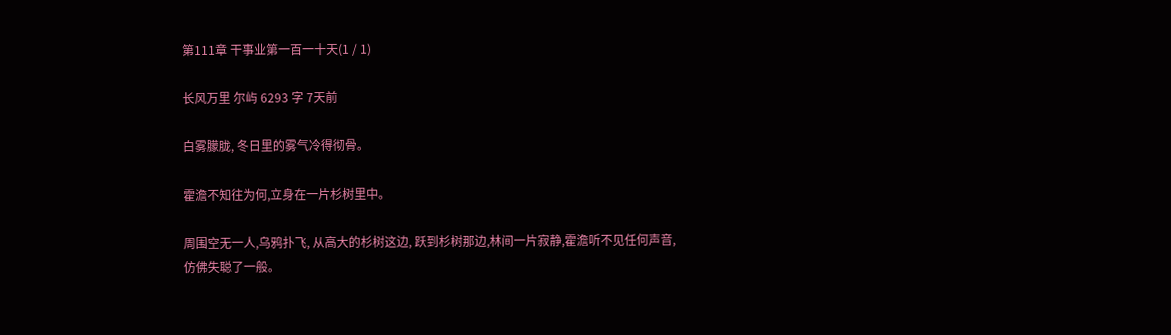第111章 干事业第一百一十天(1 / 1)

长风万里 尔屿 6293 字 7天前

白雾朦胧, 冬日里的雾气冷得彻骨。

霍澹不知往为何,立身在一片杉树里中。

周围空无一人,乌鸦扑飞, 从高大的杉树这边, 跃到杉树那边,林间一片寂静,霍澹听不见任何声音, 仿佛失聪了一般。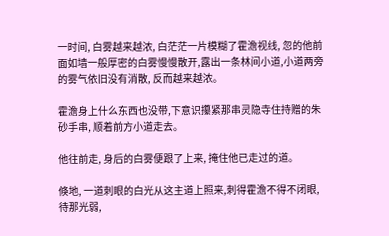一时间, 白雾越来越浓, 白茫茫一片模糊了霍澹视线, 忽的他前面如墙一般厚密的白雾慢慢散开,露出一条林间小道,小道两旁的雾气依旧没有消散, 反而越来越浓。

霍澹身上什么东西也没带,下意识攥紧那串灵隐寺住持赠的朱砂手串, 顺着前方小道走去。

他往前走, 身后的白雾便跟了上来, 掩住他已走过的道。

倏地, 一道刺眼的白光从这主道上照来,刺得霍澹不得不闭眼,待那光弱,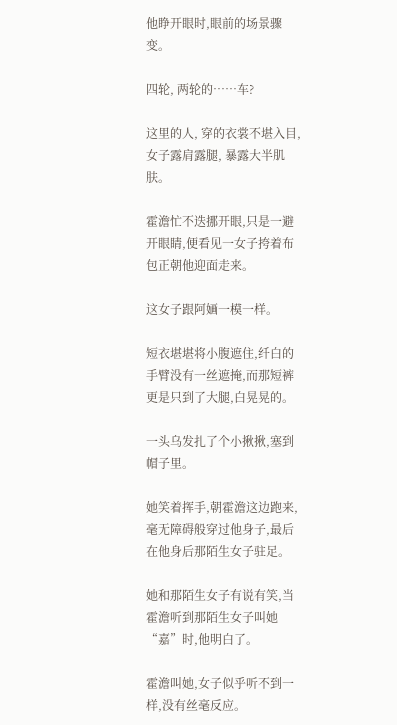他睁开眼时,眼前的场景骤变。

四轮, 两轮的……车?

这里的人, 穿的衣裳不堪入目,女子露肩露腿, 暴露大半肌肤。

霍澹忙不迭挪开眼,只是一避开眼睛,便看见一女子挎着布包正朝他迎面走来。

这女子跟阿婳一模一样。

短衣堪堪将小腹遮住,纤白的手臂没有一丝遮掩,而那短裤更是只到了大腿,白晃晃的。

一头乌发扎了个小揪揪,塞到帽子里。

她笑着挥手,朝霍澹这边跑来,毫无障碍般穿过他身子,最后在他身后那陌生女子驻足。

她和那陌生女子有说有笑,当霍澹听到那陌生女子叫她“嘉”时,他明白了。

霍澹叫她,女子似乎听不到一样,没有丝毫反应。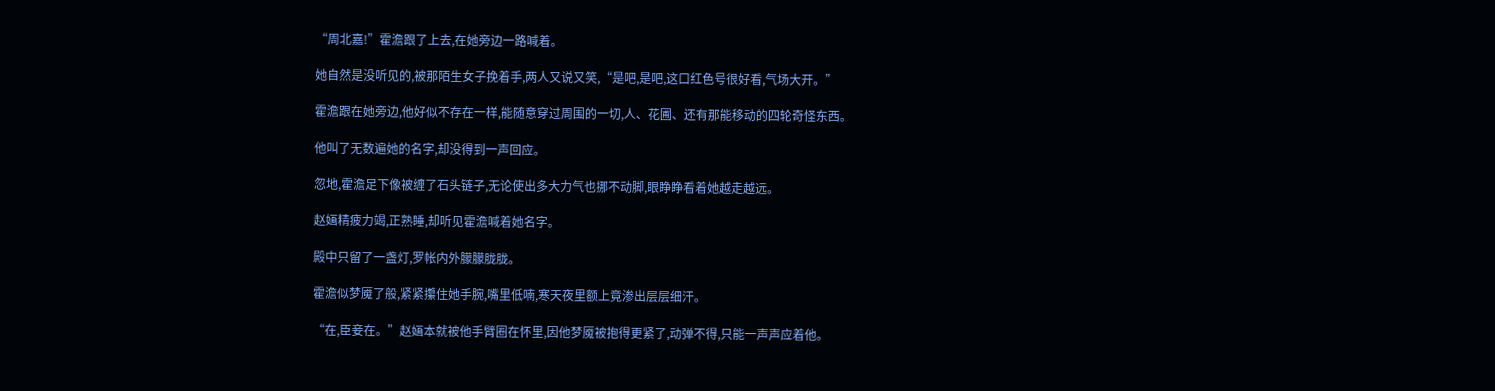“周北嘉!”霍澹跟了上去,在她旁边一路喊着。

她自然是没听见的,被那陌生女子挽着手,两人又说又笑,“是吧,是吧,这口红色号很好看,气场大开。”

霍澹跟在她旁边,他好似不存在一样,能随意穿过周围的一切,人、花圃、还有那能移动的四轮奇怪东西。

他叫了无数遍她的名字,却没得到一声回应。

忽地,霍澹足下像被缠了石头链子,无论使出多大力气也挪不动脚,眼睁睁看着她越走越远。

赵婳精疲力竭,正熟睡,却听见霍澹喊着她名字。

殿中只留了一盏灯,罗帐内外朦朦胧胧。

霍澹似梦魇了般,紧紧攥住她手腕,嘴里低喃,寒天夜里额上竟渗出层层细汗。

“在,臣妾在。”赵婳本就被他手臂圈在怀里,因他梦魇被抱得更紧了,动弹不得,只能一声声应着他。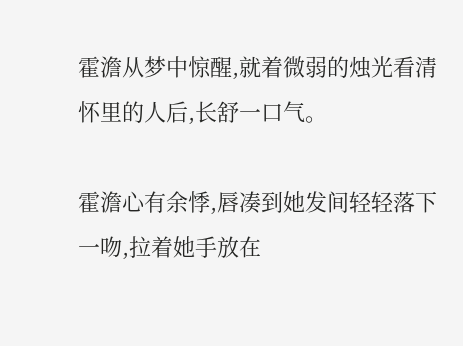霍澹从梦中惊醒,就着微弱的烛光看清怀里的人后,长舒一口气。

霍澹心有余悸,唇凑到她发间轻轻落下一吻,拉着她手放在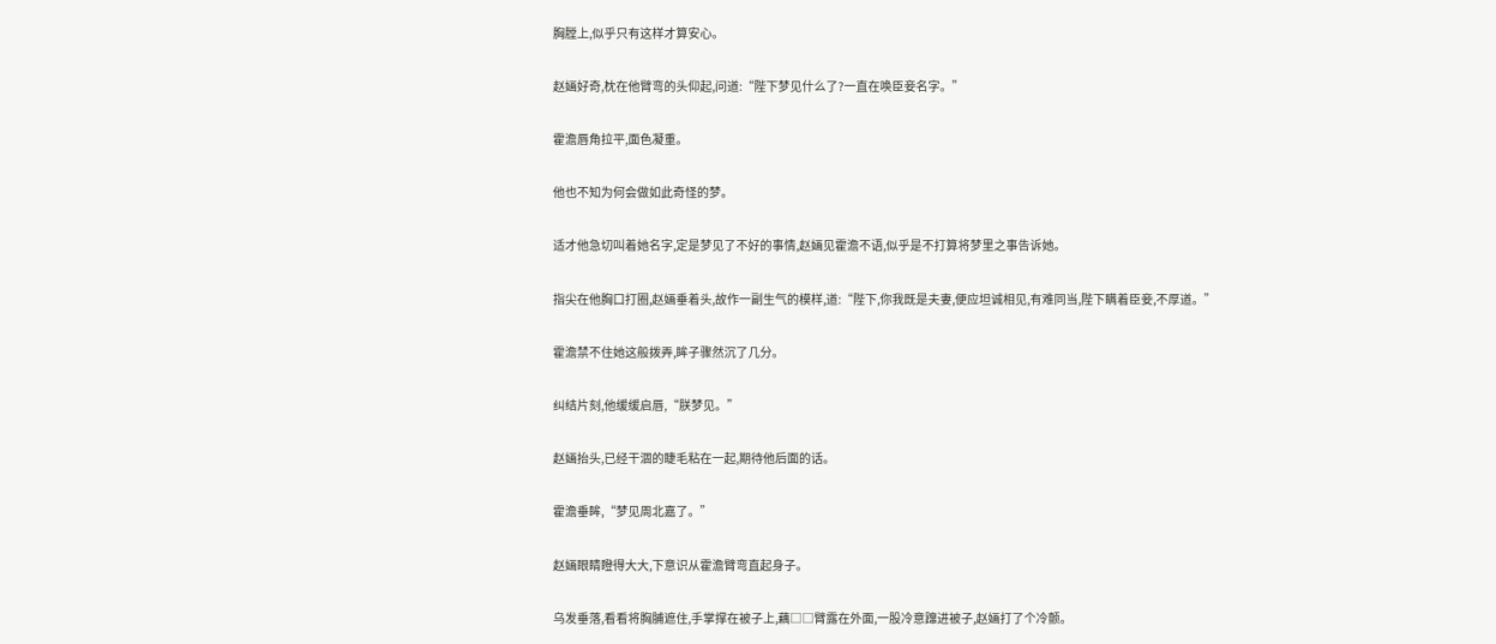胸膛上,似乎只有这样才算安心。

赵婳好奇,枕在他臂弯的头仰起,问道:“陛下梦见什么了?一直在唤臣妾名字。”

霍澹唇角拉平,面色凝重。

他也不知为何会做如此奇怪的梦。

适才他急切叫着她名字,定是梦见了不好的事情,赵婳见霍澹不语,似乎是不打算将梦里之事告诉她。

指尖在他胸口打圈,赵婳垂着头,故作一副生气的模样,道:“陛下,你我既是夫妻,便应坦诚相见,有难同当,陛下瞒着臣妾,不厚道。”

霍澹禁不住她这般拨弄,眸子骤然沉了几分。

纠结片刻,他缓缓启唇,“朕梦见。”

赵婳抬头,已经干涸的睫毛粘在一起,期待他后面的话。

霍澹垂眸,“梦见周北嘉了。”

赵婳眼睛瞪得大大,下意识从霍澹臂弯直起身子。

乌发垂落,看看将胸脯遮住,手掌撑在被子上,藕□□臂露在外面,一股冷意蹿进被子,赵婳打了个冷颤。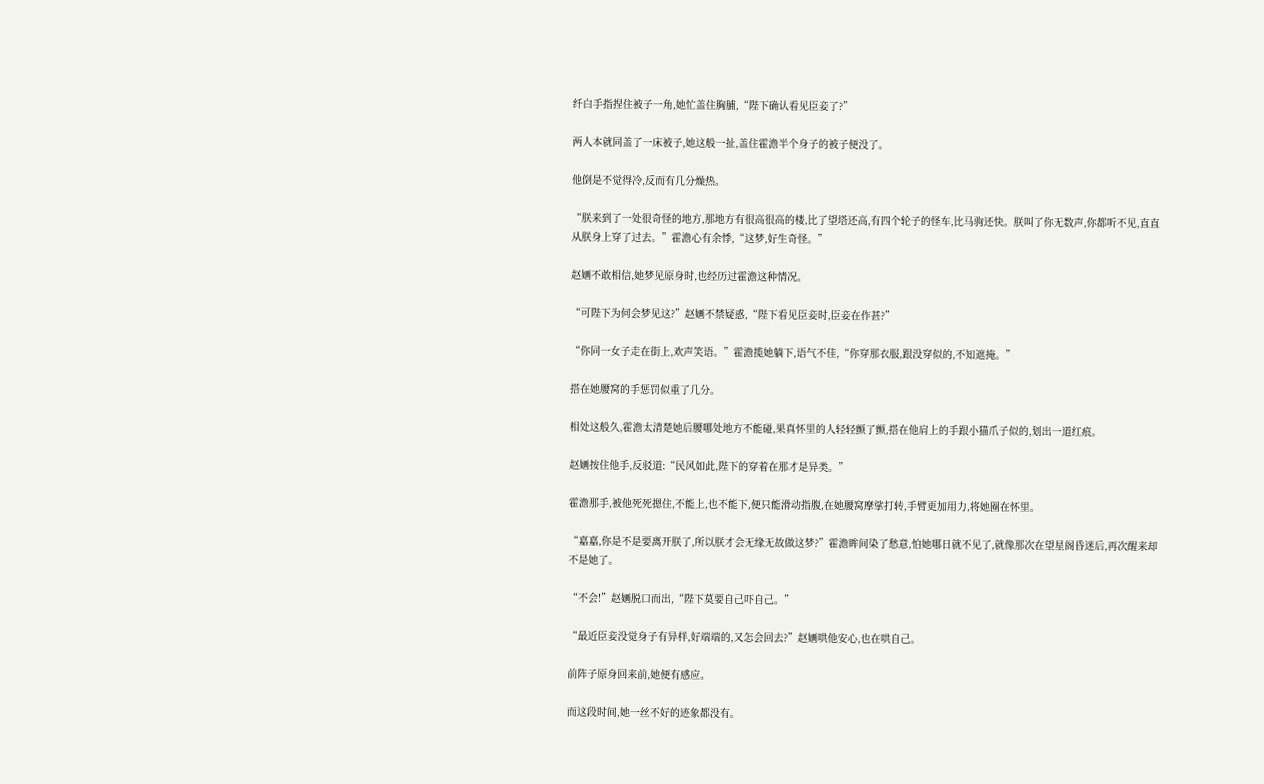纤白手指捏住被子一角,她忙盖住胸脯,“陛下确认看见臣妾了?”

两人本就同盖了一床被子,她这般一扯,盖住霍澹半个身子的被子便没了。

他倒是不觉得冷,反而有几分燥热。

“朕来到了一处很奇怪的地方,那地方有很高很高的楼,比了望塔还高,有四个轮子的怪车,比马驹还快。朕叫了你无数声,你都听不见,直直从朕身上穿了过去。”霍澹心有余悸,“这梦,好生奇怪。”

赵婳不敢相信,她梦见原身时,也经历过霍澹这种情况。

“可陛下为何会梦见这?”赵婳不禁疑惑,“陛下看见臣妾时,臣妾在作甚?”

“你同一女子走在街上,欢声笑语。”霍澹揽她躺下,语气不佳,“你穿那衣服,跟没穿似的,不知遮掩。”

搭在她腰窝的手惩罚似重了几分。

相处这般久,霍澹太清楚她后腰哪处地方不能碰,果真怀里的人轻轻颤了颤,搭在他肩上的手跟小猫爪子似的,划出一道红痕。

赵婳按住他手,反驳道:“民风如此,陛下的穿着在那才是异类。”

霍澹那手,被他死死摁住,不能上,也不能下,便只能滑动指腹,在她腰窝摩挲打转,手臂更加用力,将她圈在怀里。

“嘉嘉,你是不是要离开朕了,所以朕才会无缘无故做这梦?”霍澹眸间染了愁意,怕她哪日就不见了,就像那次在望星阁昏迷后,再次醒来却不是她了。

“不会!”赵婳脱口而出,“陛下莫要自己吓自己。”

“最近臣妾没觉身子有异样,好端端的,又怎会回去?”赵婳哄他安心,也在哄自己。

前阵子原身回来前,她便有感应。

而这段时间,她一丝不好的迹象都没有。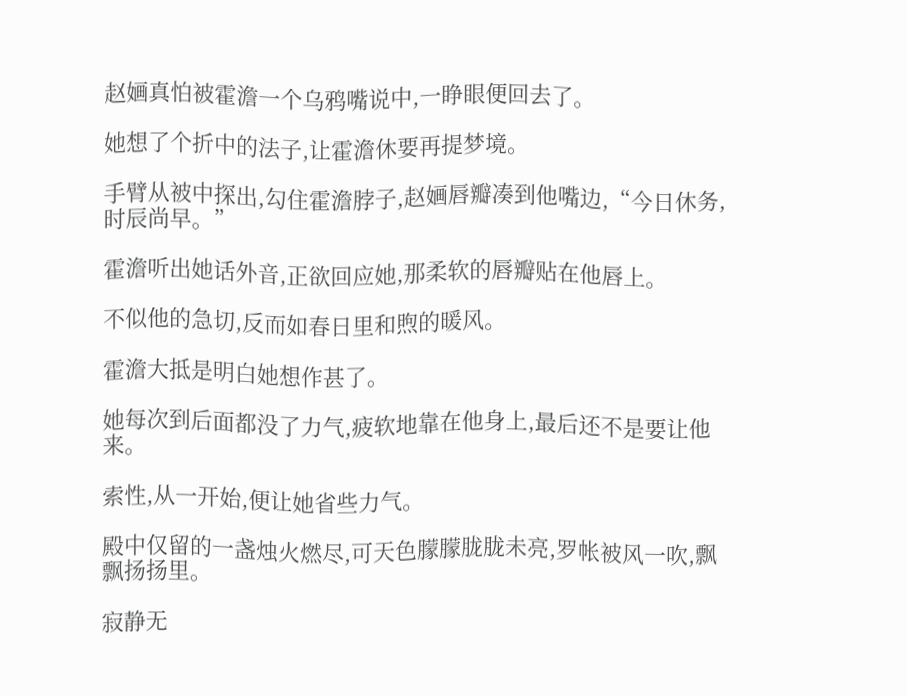赵婳真怕被霍澹一个乌鸦嘴说中,一睁眼便回去了。

她想了个折中的法子,让霍澹休要再提梦境。

手臂从被中探出,勾住霍澹脖子,赵婳唇瓣凑到他嘴边,“今日休务,时辰尚早。”

霍澹听出她话外音,正欲回应她,那柔软的唇瓣贴在他唇上。

不似他的急切,反而如春日里和煦的暖风。

霍澹大抵是明白她想作甚了。

她每次到后面都没了力气,疲软地靠在他身上,最后还不是要让他来。

索性,从一开始,便让她省些力气。

殿中仅留的一盏烛火燃尽,可天色朦朦胧胧未亮,罗帐被风一吹,飘飘扬扬里。

寂静无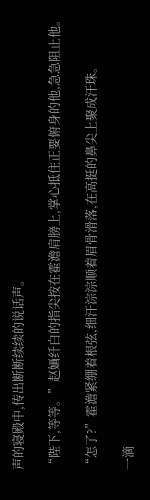声的寝殿中,传出断断续续的说话声。

“陛下,等等。”赵婳纤白的指尖按在霍澹肩膀上,掌心抵住正要俯身的他,急急阻止他。

“怎了?”霍澹紧绷着根弦,细汗淙淙顺着眉骨滑落,在高挺的鼻尖上聚成汗珠。

一滴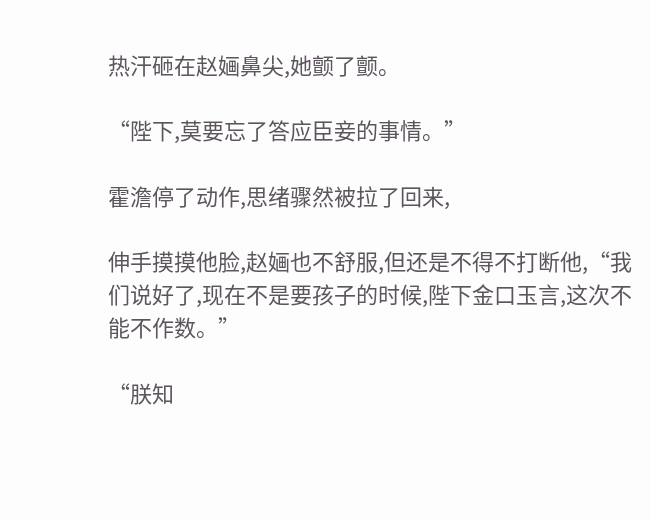热汗砸在赵婳鼻尖,她颤了颤。

“陛下,莫要忘了答应臣妾的事情。”

霍澹停了动作,思绪骤然被拉了回来,

伸手摸摸他脸,赵婳也不舒服,但还是不得不打断他,“我们说好了,现在不是要孩子的时候,陛下金口玉言,这次不能不作数。”

“朕知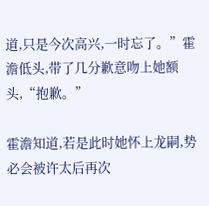道,只是今次高兴,一时忘了。”霍澹低头,带了几分歉意吻上她额头,“抱歉。”

霍澹知道,若是此时她怀上龙嗣,势必会被许太后再次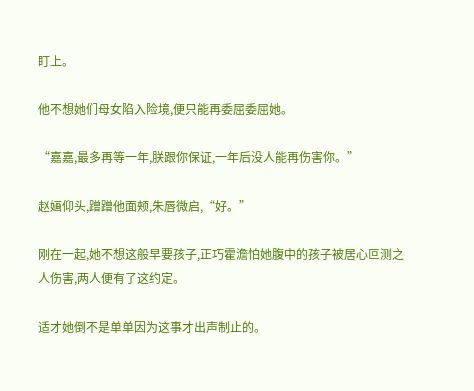盯上。

他不想她们母女陷入险境,便只能再委屈委屈她。

“嘉嘉,最多再等一年,朕跟你保证,一年后没人能再伤害你。”

赵婳仰头,蹭蹭他面颊,朱唇微启,“好。”

刚在一起,她不想这般早要孩子,正巧霍澹怕她腹中的孩子被居心叵测之人伤害,两人便有了这约定。

适才她倒不是单单因为这事才出声制止的。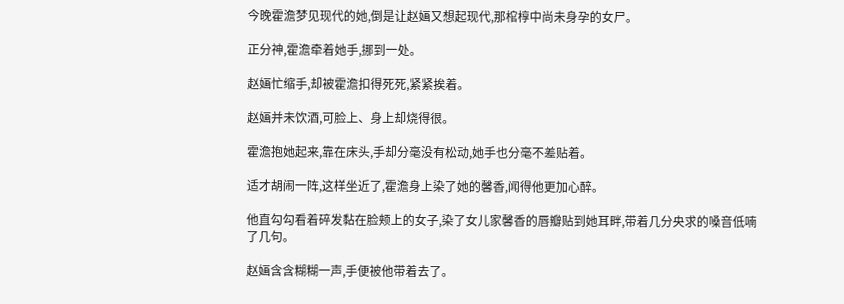今晚霍澹梦见现代的她,倒是让赵婳又想起现代,那棺椁中尚未身孕的女尸。

正分神,霍澹牵着她手,挪到一处。

赵婳忙缩手,却被霍澹扣得死死,紧紧挨着。

赵婳并未饮酒,可脸上、身上却烧得很。

霍澹抱她起来,靠在床头,手却分毫没有松动,她手也分毫不差贴着。

适才胡闹一阵,这样坐近了,霍澹身上染了她的馨香,闻得他更加心醉。

他直勾勾看着碎发黏在脸颊上的女子,染了女儿家馨香的唇瓣贴到她耳畔,带着几分央求的嗓音低喃了几句。

赵婳含含糊糊一声,手便被他带着去了。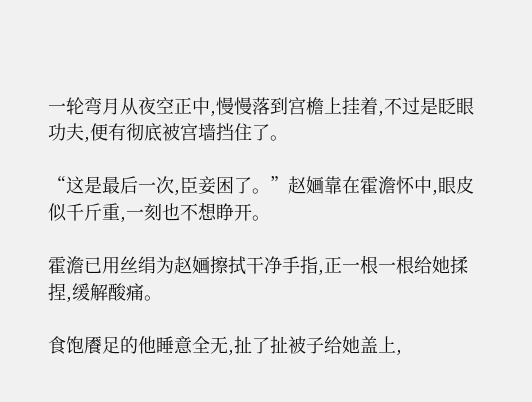一轮弯月从夜空正中,慢慢落到宫檐上挂着,不过是眨眼功夫,便有彻底被宫墙挡住了。

“这是最后一次,臣妾困了。”赵婳靠在霍澹怀中,眼皮似千斤重,一刻也不想睁开。

霍澹已用丝绢为赵婳擦拭干净手指,正一根一根给她揉捏,缓解酸痛。

食饱餍足的他睡意全无,扯了扯被子给她盖上,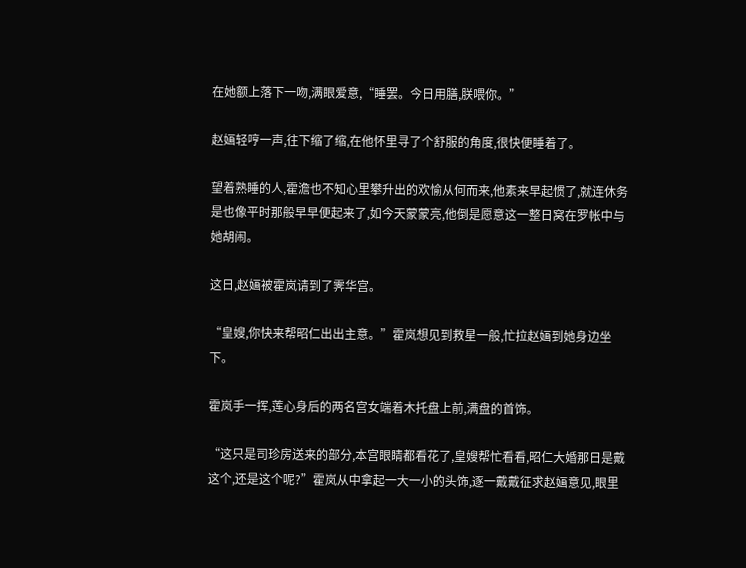在她额上落下一吻,满眼爱意,“睡罢。今日用膳,朕喂你。”

赵婳轻哼一声,往下缩了缩,在他怀里寻了个舒服的角度,很快便睡着了。

望着熟睡的人,霍澹也不知心里攀升出的欢愉从何而来,他素来早起惯了,就连休务是也像平时那般早早便起来了,如今天蒙蒙亮,他倒是愿意这一整日窝在罗帐中与她胡闹。

这日,赵婳被霍岚请到了霁华宫。

“皇嫂,你快来帮昭仁出出主意。”霍岚想见到救星一般,忙拉赵婳到她身边坐下。

霍岚手一挥,莲心身后的两名宫女端着木托盘上前,满盘的首饰。

“这只是司珍房送来的部分,本宫眼睛都看花了,皇嫂帮忙看看,昭仁大婚那日是戴这个,还是这个呢?”霍岚从中拿起一大一小的头饰,逐一戴戴征求赵婳意见,眼里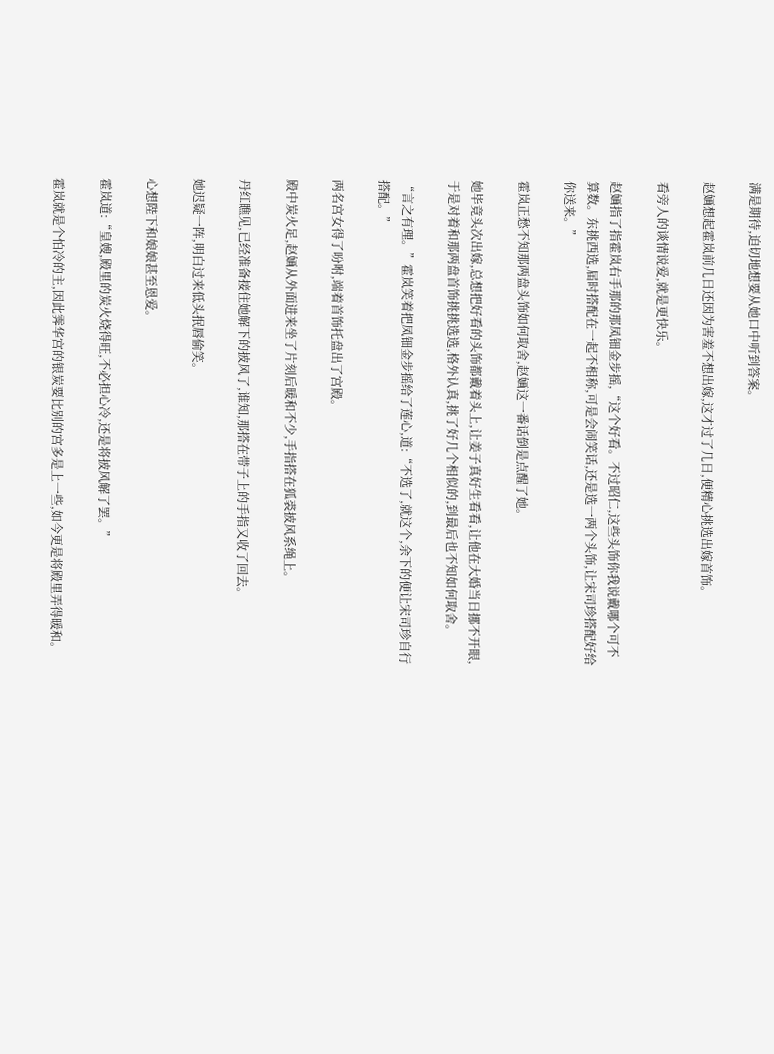满是期待,迫切地想要从她口中听到答案。

赵婳想起霍岚前几日还因为害羞不想出嫁,这才过了几日,便精心挑选出嫁首饰。

看旁人的谈情说爱,就是更快乐。

赵婳指了指霍岚右手那的那凤钿金步摇,“这个好看。不过昭仁,这些头饰你我说戴哪个可不算数。东挑西选,届时搭配在一起不相称,可是会闹笑话,还是选一两个头饰,让宋司珍搭配好给你送来。”

霍岚正愁不知那两盘头饰如何取舍,赵婳这一番话倒是点醒了她。

她毕竟头次出嫁,总想把好看的头饰都戴着头上,让姜子真好生看看,让他在大婚当日挪不开眼,于是对着和那两盘首饰挑挑选选,格外认真,挑了好几个相似的,到最后也不知如何取舍。

“言之有理。”霍岚笑着把凤钿金步摇给了莲心,道:“不选了,就这个,余下的便让宋司珍自行搭配。”

两名宫女得了吩咐,端着首饰托盘出了宫殿。

殿中炭火足,赵婳从外面进来坐了片刻后暖和不少,手指搭在狐裘披风系绳上。

丹红瞧见,已经准备接住她解下的披风了,谁知,那搭在带子上的手指又收了回去。

她迟疑一阵,明白过来低头抿唇偷笑。

心想陛下和娘娘甚至恩爱。

霍岚道:“皇嫂,殿里的炭火烧得旺,不必担心冷,还是将披风解了罢。”

霍岚就是个怕冷的主,因此霁华宫的银炭要比别的宫多是上一些,如今更是将殿里弄得暖和。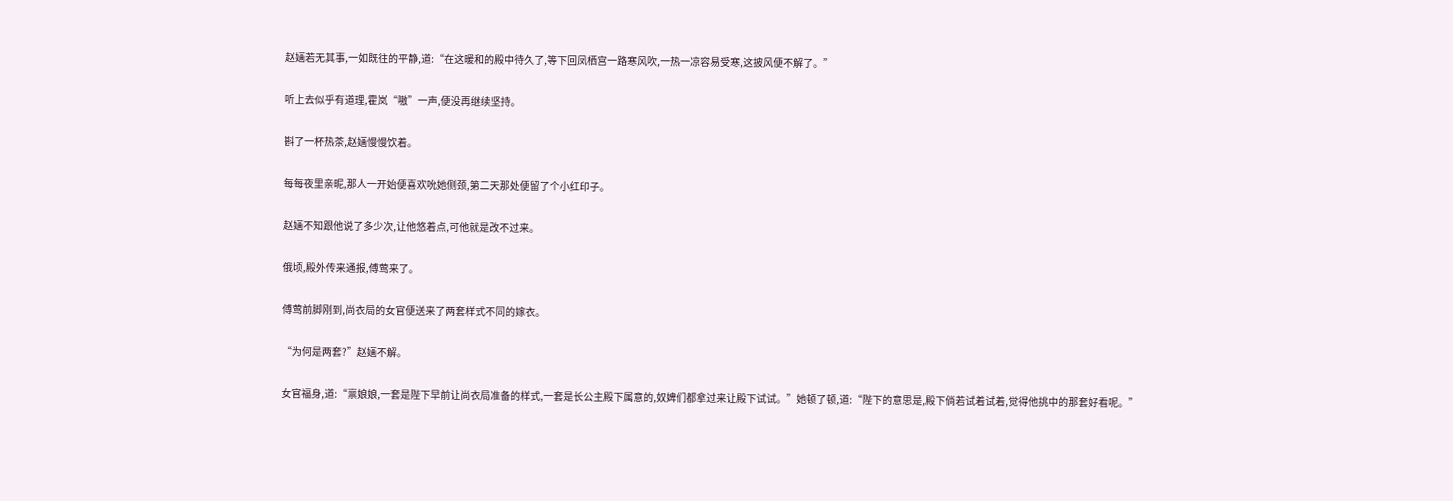赵婳若无其事,一如既往的平静,道:“在这暖和的殿中待久了,等下回凤栖宫一路寒风吹,一热一凉容易受寒,这披风便不解了。”

听上去似乎有道理,霍岚“嗷”一声,便没再继续坚持。

斟了一杯热茶,赵婳慢慢饮着。

每每夜里亲昵,那人一开始便喜欢吮她侧颈,第二天那处便留了个小红印子。

赵婳不知跟他说了多少次,让他悠着点,可他就是改不过来。

俄顷,殿外传来通报,傅莺来了。

傅莺前脚刚到,尚衣局的女官便送来了两套样式不同的嫁衣。

“为何是两套?”赵婳不解。

女官福身,道:“禀娘娘,一套是陛下早前让尚衣局准备的样式,一套是长公主殿下属意的,奴婢们都拿过来让殿下试试。”她顿了顿,道:“陛下的意思是,殿下倘若试着试着,觉得他挑中的那套好看呢。”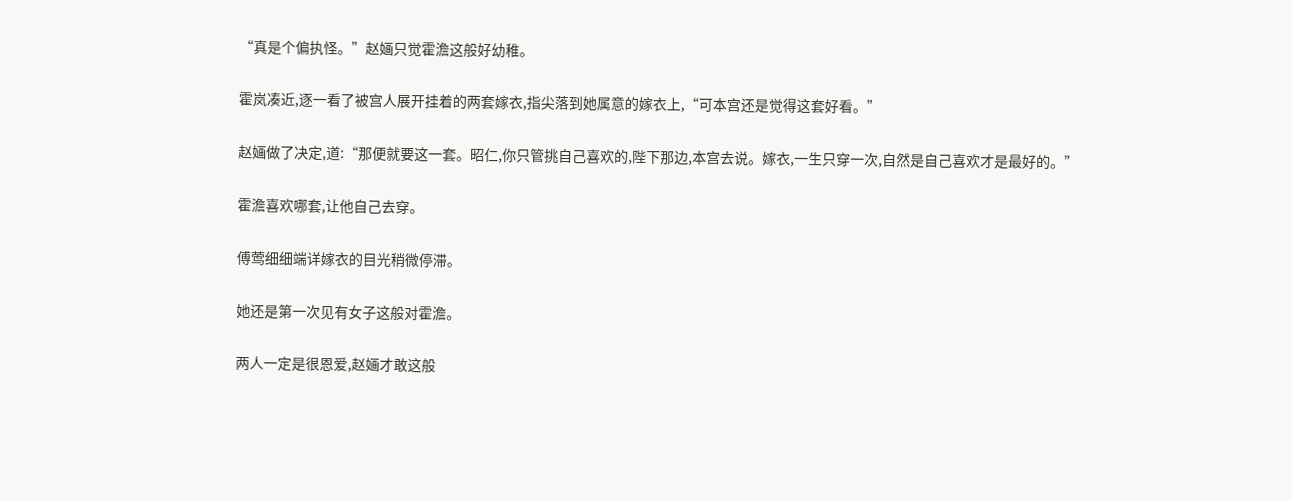“真是个偏执怪。”赵婳只觉霍澹这般好幼稚。

霍岚凑近,逐一看了被宫人展开挂着的两套嫁衣,指尖落到她属意的嫁衣上,“可本宫还是觉得这套好看。”

赵婳做了决定,道:“那便就要这一套。昭仁,你只管挑自己喜欢的,陛下那边,本宫去说。嫁衣,一生只穿一次,自然是自己喜欢才是最好的。”

霍澹喜欢哪套,让他自己去穿。

傅莺细细端详嫁衣的目光稍微停滞。

她还是第一次见有女子这般对霍澹。

两人一定是很恩爱,赵婳才敢这般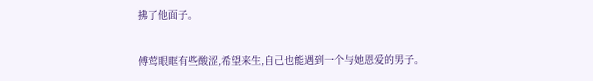拂了他面子。

傅莺眼眶有些酸涩,希望来生,自己也能遇到一个与她恩爱的男子。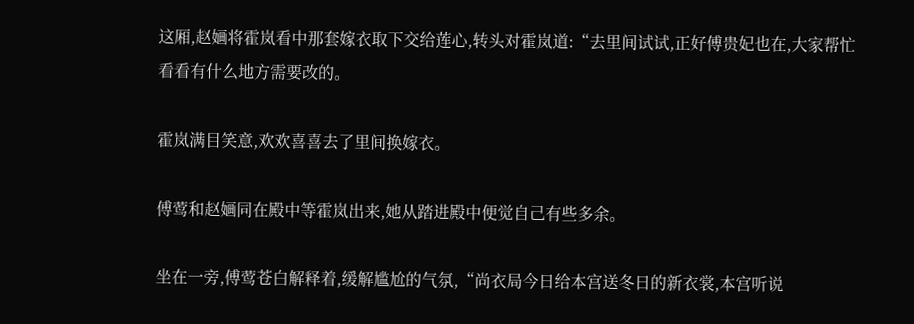这厢,赵婳将霍岚看中那套嫁衣取下交给莲心,转头对霍岚道:“去里间试试,正好傅贵妃也在,大家帮忙看看有什么地方需要改的。

霍岚满目笑意,欢欢喜喜去了里间换嫁衣。

傅莺和赵婳同在殿中等霍岚出来,她从踏进殿中便觉自己有些多余。

坐在一旁,傅莺苍白解释着,缓解尴尬的气氛,“尚衣局今日给本宫送冬日的新衣裳,本宫听说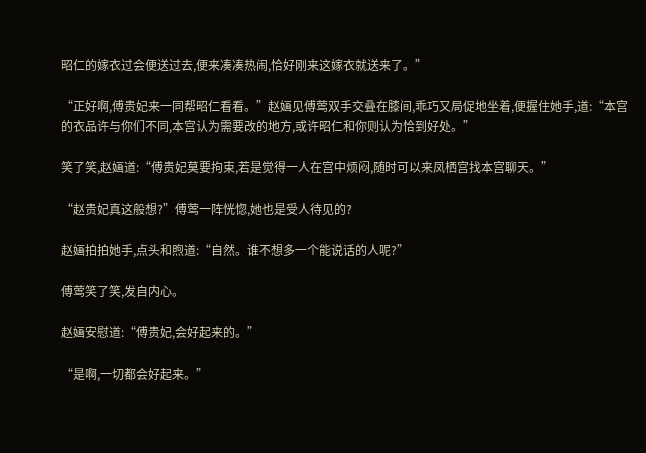昭仁的嫁衣过会便送过去,便来凑凑热闹,恰好刚来这嫁衣就送来了。”

“正好啊,傅贵妃来一同帮昭仁看看。”赵婳见傅莺双手交叠在膝间,乖巧又局促地坐着,便握住她手,道:“本宫的衣品许与你们不同,本宫认为需要改的地方,或许昭仁和你则认为恰到好处。”

笑了笑,赵婳道:“傅贵妃莫要拘束,若是觉得一人在宫中烦闷,随时可以来凤栖宫找本宫聊天。”

“赵贵妃真这般想?”傅莺一阵恍惚,她也是受人待见的?

赵婳拍拍她手,点头和煦道:“自然。谁不想多一个能说话的人呢?”

傅莺笑了笑,发自内心。

赵婳安慰道:“傅贵妃,会好起来的。”

“是啊,一切都会好起来。”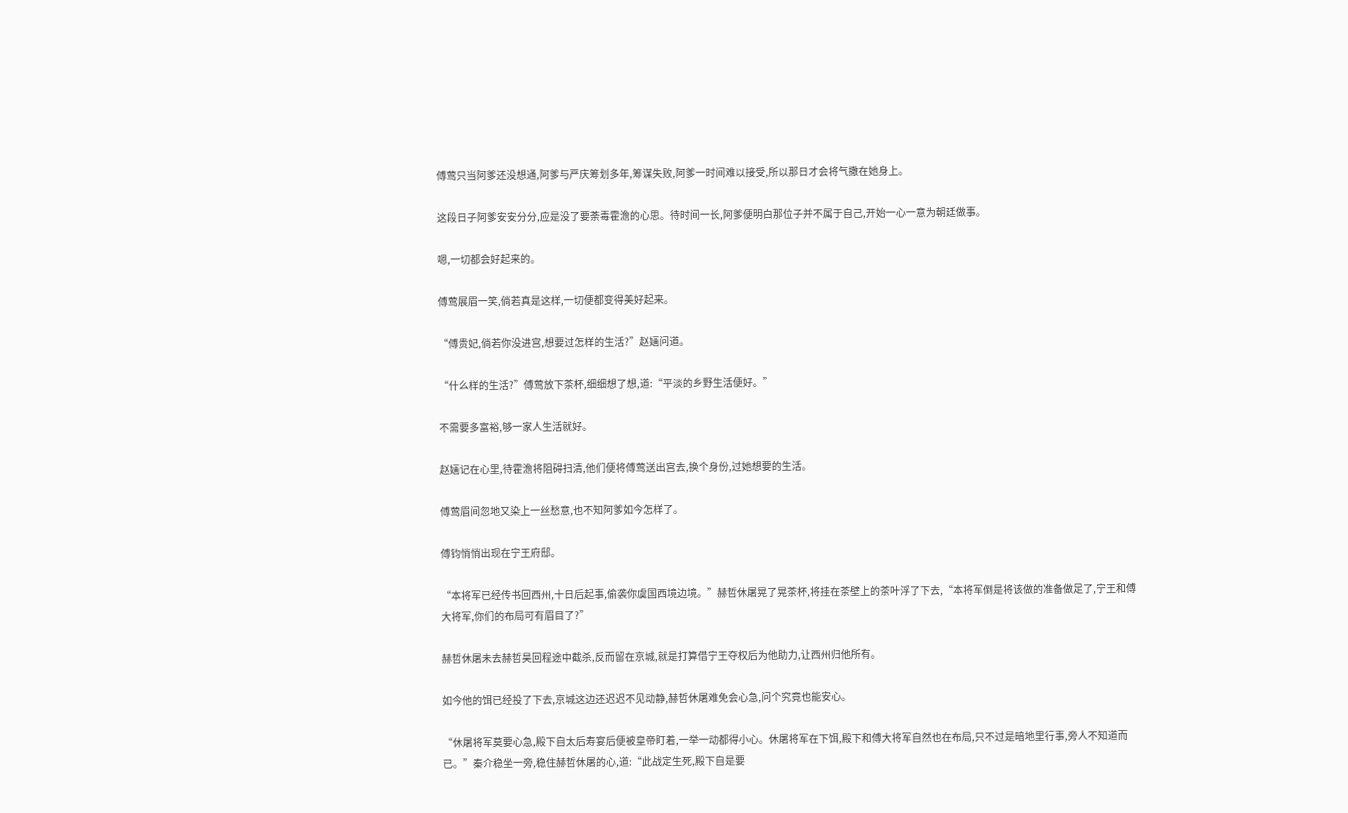傅莺只当阿爹还没想通,阿爹与严庆筹划多年,筹谋失败,阿爹一时间难以接受,所以那日才会将气撒在她身上。

这段日子阿爹安安分分,应是没了要荼毒霍澹的心思。待时间一长,阿爹便明白那位子并不属于自己,开始一心一意为朝廷做事。

嗯,一切都会好起来的。

傅莺展眉一笑,倘若真是这样,一切便都变得美好起来。

“傅贵妃,倘若你没进宫,想要过怎样的生活?”赵婳问道。

“什么样的生活?”傅莺放下茶杯,细细想了想,道:“平淡的乡野生活便好。”

不需要多富裕,够一家人生活就好。

赵婳记在心里,待霍澹将阻碍扫清,他们便将傅莺送出宫去,换个身份,过她想要的生活。

傅莺眉间忽地又染上一丝愁意,也不知阿爹如今怎样了。

傅钧悄悄出现在宁王府邸。

“本将军已经传书回西州,十日后起事,偷袭你虞国西境边境。”赫哲休屠晃了晃茶杯,将挂在茶壁上的茶叶浮了下去,“本将军倒是将该做的准备做足了,宁王和傅大将军,你们的布局可有眉目了?”

赫哲休屠未去赫哲昊回程途中截杀,反而留在京城,就是打算借宁王夺权后为他助力,让西州归他所有。

如今他的饵已经投了下去,京城这边还迟迟不见动静,赫哲休屠难免会心急,问个究竟也能安心。

“休屠将军莫要心急,殿下自太后寿宴后便被皇帝盯着,一举一动都得小心。休屠将军在下饵,殿下和傅大将军自然也在布局,只不过是暗地里行事,旁人不知道而已。”秦介稳坐一旁,稳住赫哲休屠的心,道:“此战定生死,殿下自是要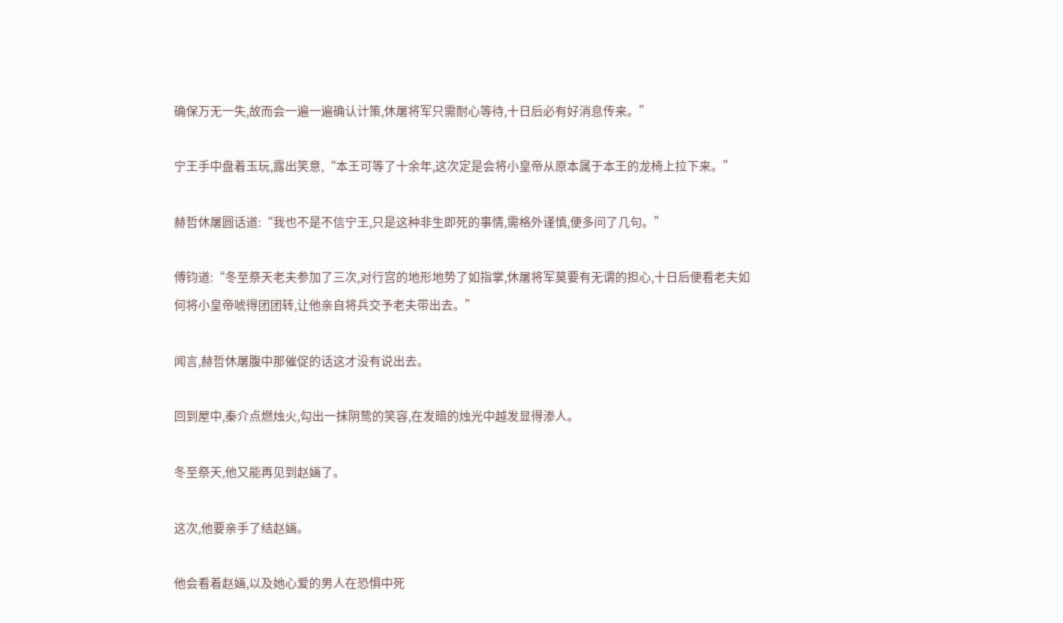确保万无一失,故而会一遍一遍确认计策,休屠将军只需耐心等待,十日后必有好消息传来。”

宁王手中盘着玉玩,露出笑意,“本王可等了十余年,这次定是会将小皇帝从原本属于本王的龙椅上拉下来。”

赫哲休屠圆话道:“我也不是不信宁王,只是这种非生即死的事情,需格外谨慎,便多问了几句。”

傅钧道:“冬至祭天老夫参加了三次,对行宫的地形地势了如指掌,休屠将军莫要有无谓的担心,十日后便看老夫如何将小皇帝唬得团团转,让他亲自将兵交予老夫带出去。”

闻言,赫哲休屠腹中那催促的话这才没有说出去。

回到屋中,秦介点燃烛火,勾出一抹阴鸷的笑容,在发暗的烛光中越发显得渗人。

冬至祭天,他又能再见到赵婳了。

这次,他要亲手了结赵婳。

他会看着赵婳,以及她心爱的男人在恐惧中死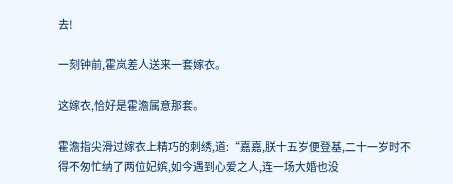去!

一刻钟前,霍岚差人送来一套嫁衣。

这嫁衣,恰好是霍澹属意那套。

霍澹指尖滑过嫁衣上精巧的刺绣,道:“嘉嘉,朕十五岁便登基,二十一岁时不得不匆忙纳了两位妃嫔,如今遇到心爱之人,连一场大婚也没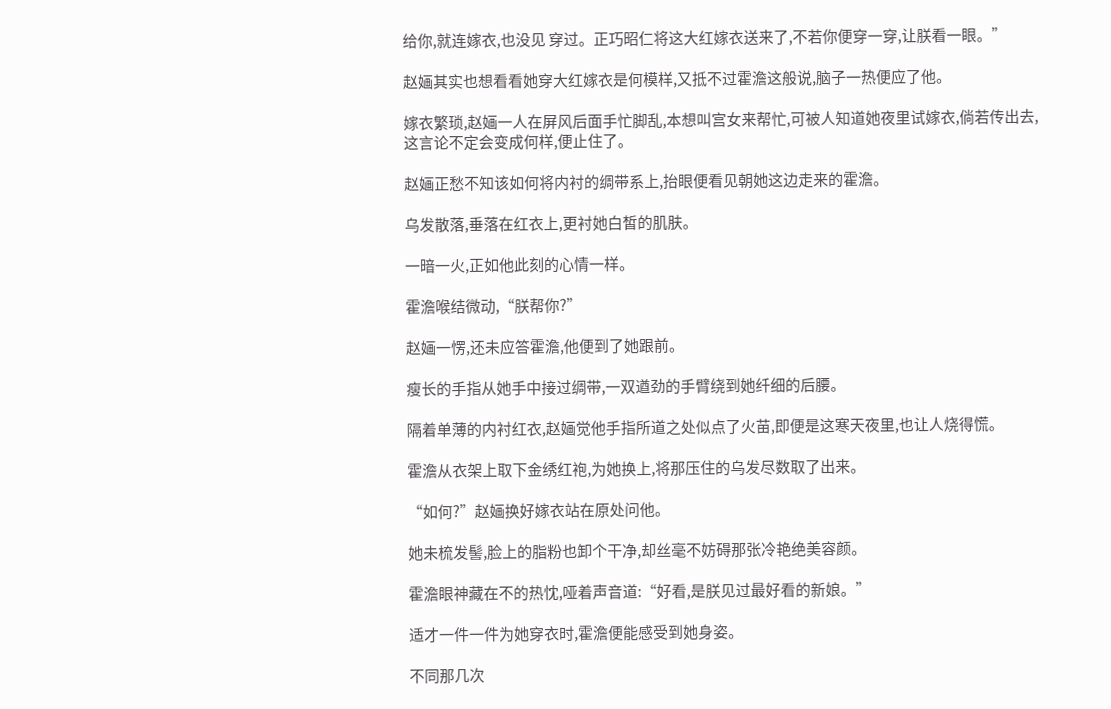给你,就连嫁衣,也没见 穿过。正巧昭仁将这大红嫁衣送来了,不若你便穿一穿,让朕看一眼。”

赵婳其实也想看看她穿大红嫁衣是何模样,又抵不过霍澹这般说,脑子一热便应了他。

嫁衣繁琐,赵婳一人在屏风后面手忙脚乱,本想叫宫女来帮忙,可被人知道她夜里试嫁衣,倘若传出去,这言论不定会变成何样,便止住了。

赵婳正愁不知该如何将内衬的绸带系上,抬眼便看见朝她这边走来的霍澹。

乌发散落,垂落在红衣上,更衬她白皙的肌肤。

一暗一火,正如他此刻的心情一样。

霍澹喉结微动,“朕帮你?”

赵婳一愣,还未应答霍澹,他便到了她跟前。

瘦长的手指从她手中接过绸带,一双遒劲的手臂绕到她纤细的后腰。

隔着单薄的内衬红衣,赵婳觉他手指所道之处似点了火苗,即便是这寒天夜里,也让人烧得慌。

霍澹从衣架上取下金绣红袍,为她换上,将那压住的乌发尽数取了出来。

“如何?”赵婳换好嫁衣站在原处问他。

她未梳发髻,脸上的脂粉也卸个干净,却丝毫不妨碍那张冷艳绝美容颜。

霍澹眼神藏在不的热忱,哑着声音道:“好看,是朕见过最好看的新娘。”

适才一件一件为她穿衣时,霍澹便能感受到她身姿。

不同那几次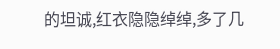的坦诚,红衣隐隐绰绰,多了几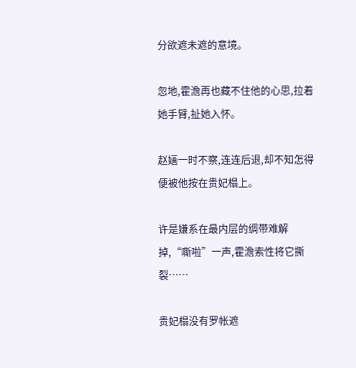分欲遮未遮的意境。

忽地,霍澹再也藏不住他的心思,拉着她手臂,扯她入怀。

赵婳一时不察,连连后退,却不知怎得便被他按在贵妃榻上。

许是嫌系在最内层的绸带难解掉,“嘶啦”一声,霍澹索性将它撕裂……

贵妃榻没有罗帐遮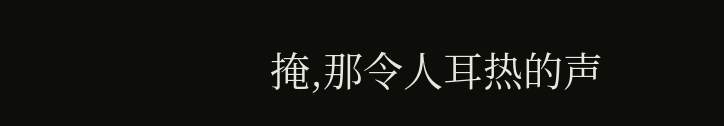掩,那令人耳热的声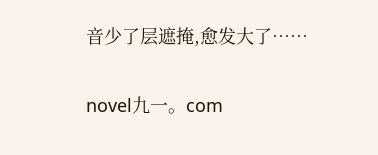音少了层遮掩,愈发大了……

novel九一。com